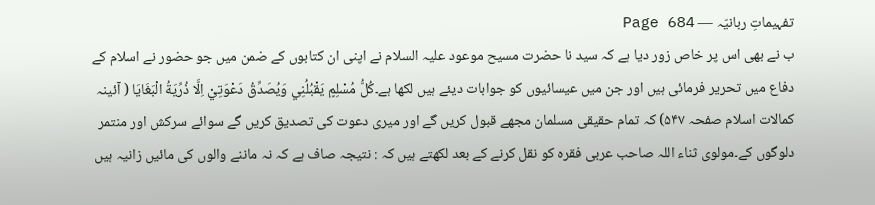تفہیماتِ ربانیّہ — Page 684
ب نے بھی اس پر خاص زور دیا ہے کہ سید نا حضرت مسیح موعود علیہ السلام نے اپنی ان کتابوں کے ضمن میں جو حضور نے اسلام کے دفاع میں تحریر فرمائی ہیں اور جن میں عیسائیوں کو جوابات دیئے ہیں لکھا ہے۔کُلُّ مُسْلِمٍ يَقْبُلُنِي وَيُصَدِّقُ دَعْوَتِيْ اِلَّا ذُرِّيَةُ الْبَغَايَا ( آئینہ کمالات اسلام صفحہ ۵۴۷) کہ تمام حقیقی مسلمان مجھے قبول کریں گے اور میری دعوت کی تصدیق کریں گے سوائے سرکش اور منتمر دلوگوں کے۔مولوی ثناء اللہ صاحب عربی فقرہ کو نقل کرنے کے بعد لکھتے ہیں کہ : نتیجہ صاف ہے کہ نہ ماننے والوں کی مائیں زانیہ ہیں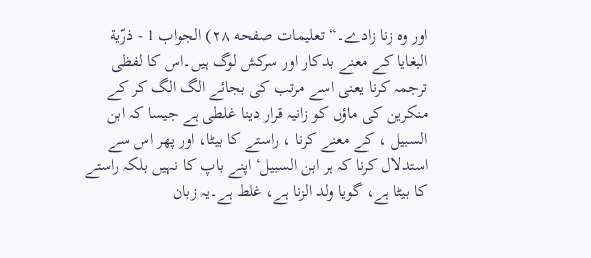اور وہ زنا زادے۔“ تعلیمات صفحه ۲۸) الجواب 1 - ذرّية البغایا کے معنے بدکار اور سرکش لوگ ہیں۔اس کا لفظی ترجمہ کرنا یعنی اسے مرتب کی بجائے الگ الگ کر کے منکرین کی ماؤں کو زانیہ قرار دینا غلطی ہے جیسا کہ ابن السبیل ، کے معنے کرنا ، راستے کا بیٹا، اور پھر اس سے استدلال کرنا کہ ہر ابن السبیل‘ اپنے باپ کا نہیں بلکہ راستے کا بیٹا ہے، گویا ولد الزنا ہے، غلط ہے۔یہ زبان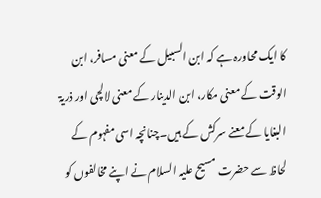کا ایک محاورہ ہے کہ ابن السبیل کے معنی مسافر، ابن الوقت کے معنی مکار، ابن الدینار کے معنی لالچی اور ذریۃ البغایا کے معنے سرکش کے ہیں۔چنانچہ اسی مفہوم کے لحاظ سے حضرت مسیح علیہ السلام نے اپنے مخالفوں کو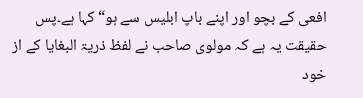افعی کے بچو اور اپنے باپ ابلیس سے ہو“ کہا ہے۔پس حقیقت یہ ہے کہ مولوی صاحب نے لفظ ذریۃ البغایا کے از خود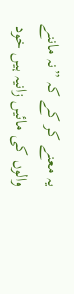یہ معنے کر کے کہ ”نہ ماننے والوں کی مائیں زانیہ ہیں خود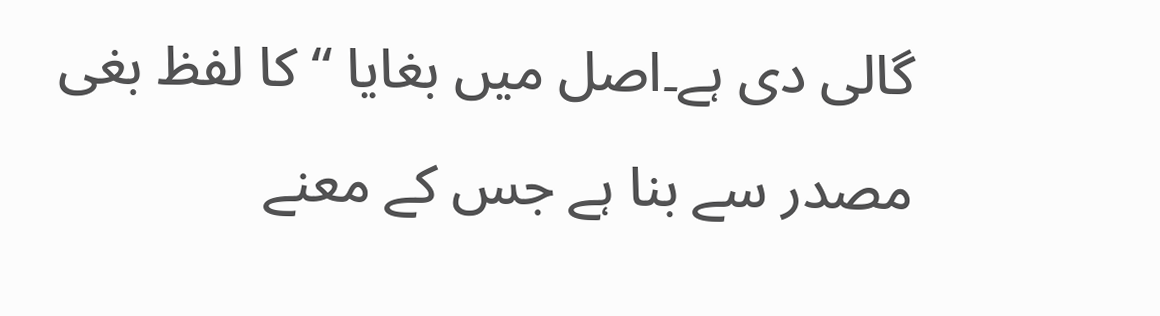گالی دی ہے۔اصل میں بغایا “ کا لفظ بغی مصدر سے بنا ہے جس کے معنے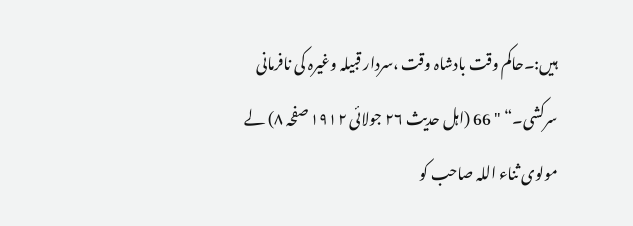ہیں:۔حاکم وقت بادشاہ وقت ،سردار قبیلہ وغیرہ کی نافرمانی سرکشی۔“ " 66 (اہل حدیث ۲۶ جولائی ۱۹۱۲ صفحہ ۸) لے مولوی ثناء اللہ صاحب کو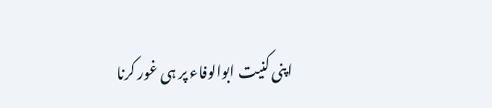اپنی کنیت ابوالوفاء پر ہی غور کرنا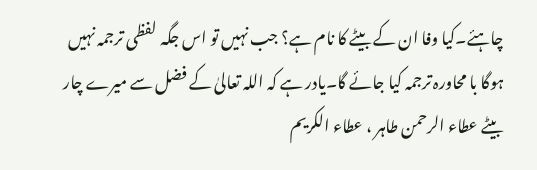چاہئے۔کیا وفا ان کے بیٹے کا نام ہے؟ جب نہیں تو اس جگہ لفظی ترجمہ نہیں ہوگا با محاورہ ترجمہ کیا جائے گا۔یادر ہے کہ اللہ تعالیٰ کے فضل سے میرے چار بیٹے عطاء الرحمن طاہر ، عطاء الکریم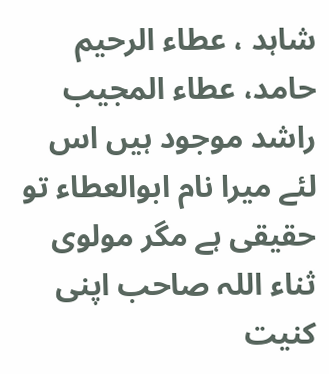شاہد ، عطاء الرحیم حامد، عطاء المجیب راشد موجود ہیں اس لئے میرا نام ابوالعطاء تو حقیقی ہے مگر مولوی ثناء اللہ صاحب اپنی کنیت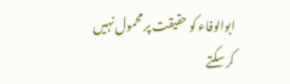ابوالوفاء کو حقیقت پر محمول نہیں کر سکتے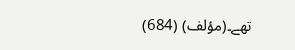تھے۔(مؤلف) (684)